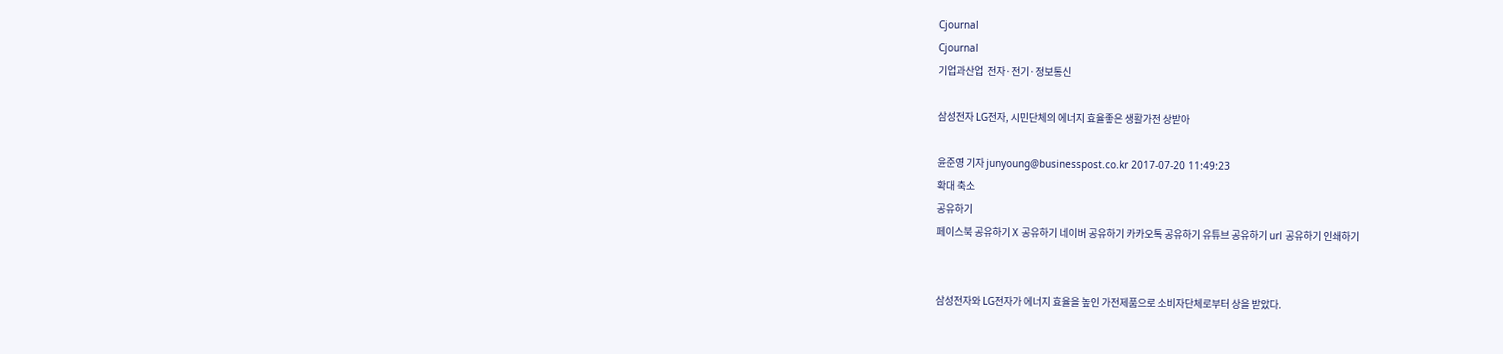Cjournal
Cjournal
기업과산업  전자·전기·정보통신

삼성전자 LG전자, 시민단체의 에너지 효율좋은 생활가전 상받아

윤준영 기자 junyoung@businesspost.co.kr 2017-07-20 11:49:23
확대 축소
공유하기
페이스북 공유하기 X 공유하기 네이버 공유하기 카카오톡 공유하기 유튜브 공유하기 url 공유하기 인쇄하기


삼성전자와 LG전자가 에너지 효율을 높인 가전제품으로 소비자단체로부터 상을 받았다.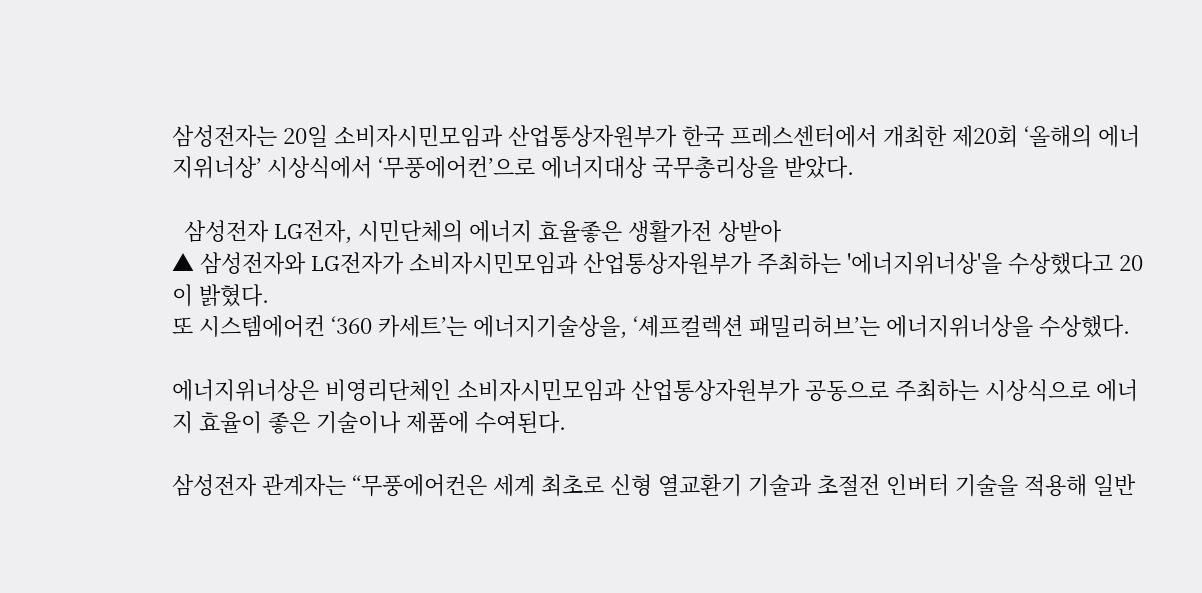삼성전자는 20일 소비자시민모임과 산업통상자원부가 한국 프레스센터에서 개최한 제20회 ‘올해의 에너지위너상’ 시상식에서 ‘무풍에어컨’으로 에너지대상 국무총리상을 받았다.

  삼성전자 LG전자, 시민단체의 에너지 효율좋은 생활가전 상받아
▲ 삼성전자와 LG전자가 소비자시민모임과 산업통상자원부가 주최하는 '에너지위너상'을 수상했다고 20이 밝혔다.
또 시스템에어컨 ‘360 카세트’는 에너지기술상을, ‘셰프컬렉션 패밀리허브’는 에너지위너상을 수상했다.

에너지위너상은 비영리단체인 소비자시민모임과 산업통상자원부가 공동으로 주최하는 시상식으로 에너지 효율이 좋은 기술이나 제품에 수여된다.

삼성전자 관계자는 “무풍에어컨은 세계 최초로 신형 열교환기 기술과 초절전 인버터 기술을 적용해 일반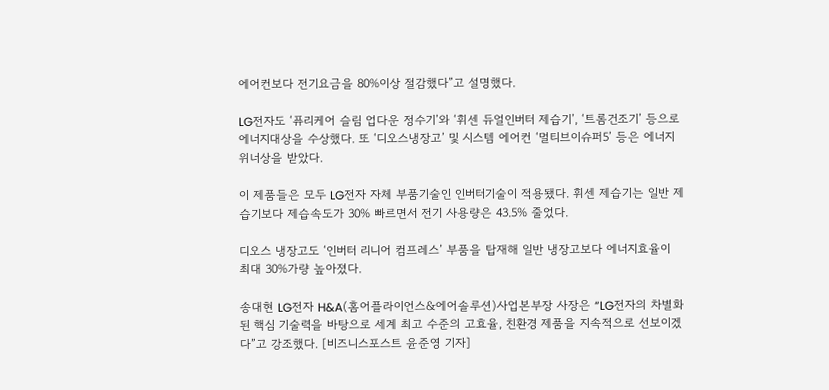에어컨보다 전기요금을 80%이상 절감했다”고 설명했다.

LG전자도 ‘퓨리케어 슬림 업다운 정수기’와 ‘휘센 듀얼인버터 제습기’, ‘트롬건조기’ 등으로 에너지대상을 수상했다. 또 ‘디오스냉장고’ 및 시스템 에어컨 ‘멀티브이슈퍼5’ 등은 에너지위너상을 받았다.

이 제품들은 모두 LG전자 자체 부품기술인 인버터기술이 적용됐다. 휘센 제습기는 일반 제습기보다 제습속도가 30% 빠르면서 전기 사용량은 43.5% 줄었다.

디오스 냉장고도 ‘인버터 리니어 컴프레스’ 부품을 탑재해 일반 냉장고보다 에너지효율이 최대 30%가량 높아졌다.

송대현 LG전자 H&A(홈어플라이언스&에어솔루션)사업본부장 사장은 “LG전자의 차별화된 핵심 기술력을 바탕으로 세계 최고 수준의 고효율, 친환경 제품을 지속적으로 선보이겠다”고 강조했다. [비즈니스포스트 윤준영 기자]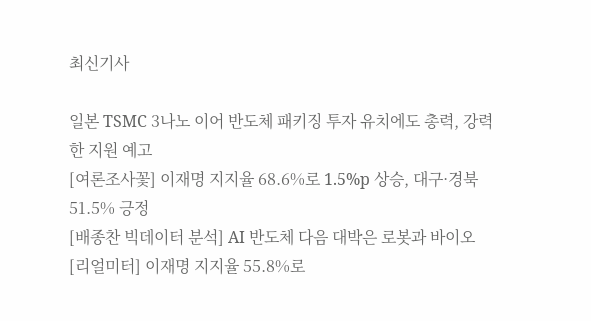최신기사

일본 TSMC 3나노 이어 반도체 패키징 투자 유치에도 총력, 강력한 지원 예고
[여론조사꽃] 이재명 지지율 68.6%로 1.5%p 상승, 대구·경북 51.5% 긍정
[배종찬 빅데이터 분석] AI 반도체 다음 대박은 로봇과 바이오
[리얼미터] 이재명 지지율 55.8%로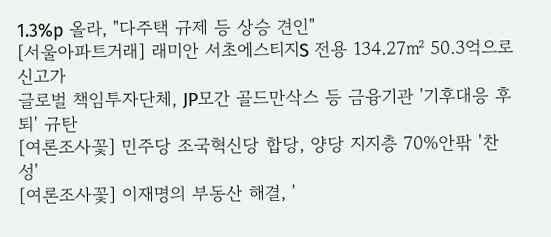1.3%p 올라, "다주택 규제 등 상승 견인"
[서울아파트거래] 래미안 서초에스티지S 전용 134.27㎡ 50.3억으로 신고가
글로벌 책임투자단체, JP모간 골드만삭스 등 금융기관 '기후대응 후퇴' 규탄
[여론조사꽃] 민주당 조국혁신당 합당, 양당 지지층 70%안팎 '찬성'
[여론조사꽃] 이재명의 부동산 해결, '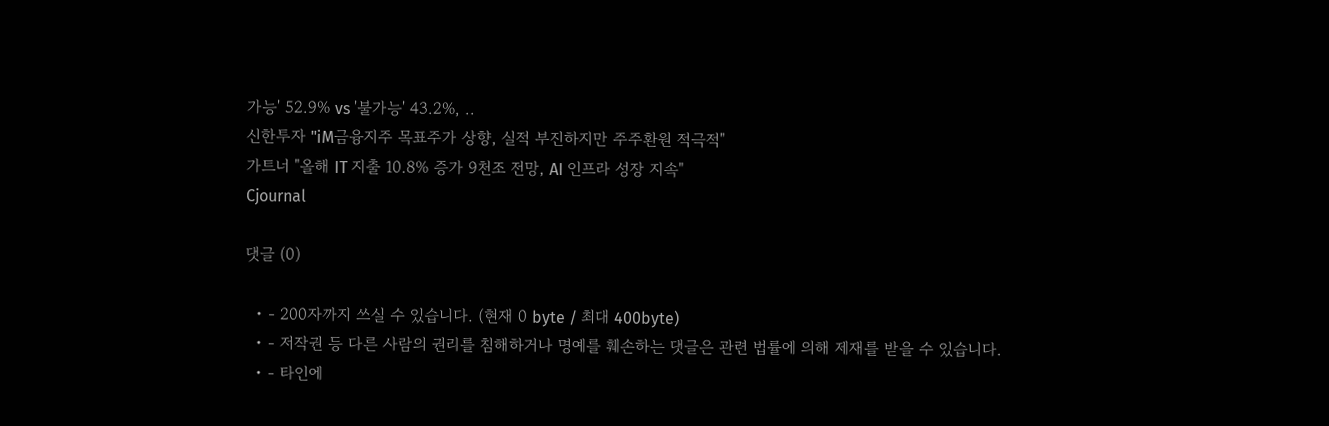가능' 52.9% vs '불가능' 43.2%, ..
신한투자 "iM금융지주 목표주가 상향, 실적 부진하지만 주주환원 적극적"
가트너 "올해 IT 지출 10.8% 증가 9천조 전망, AI 인프라 성장 지속"
Cjournal

댓글 (0)

  • - 200자까지 쓰실 수 있습니다. (현재 0 byte / 최대 400byte)
  • - 저작권 등 다른 사람의 권리를 침해하거나 명예를 훼손하는 댓글은 관련 법률에 의해 제재를 받을 수 있습니다.
  • - 타인에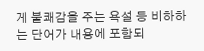게 불쾌감을 주는 욕설 등 비하하는 단어가 내용에 포함되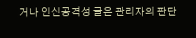거나 인신공격성 글은 관리자의 판단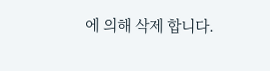에 의해 삭제 합니다.